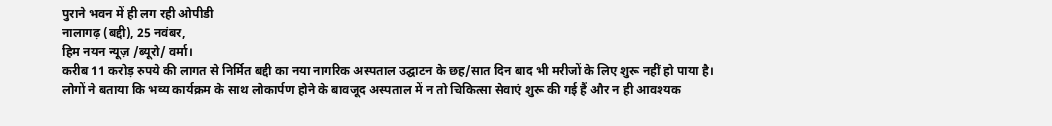पुराने भवन में ही लग रही ओपीडी
नालागढ़ (बद्दी), 25 नवंबर,
हिम नयन न्यूज़ /ब्यूरो/ वर्मा।
करीब 11 करोड़ रुपये की लागत से निर्मित बद्दी का नया नागरिक अस्पताल उद्घाटन के छह/सात दिन बाद भी मरीजों के लिए शुरू नहीं हो पाया है।
लोगों ने बताया कि भव्य कार्यक्रम के साथ लोकार्पण होने के बावजूद अस्पताल में न तो चिकित्सा सेवाएं शुरू की गई हैं और न ही आवश्यक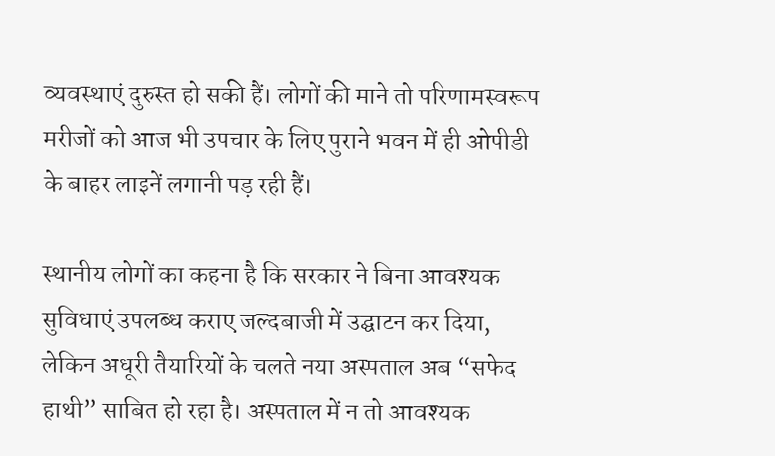व्यवस्थाएं दुरुस्त हो सकी हैं। लोगों की माने तो परिणामस्वरूप मरीजों को आज भी उपचार के लिए पुराने भवन में ही ओपीडी के बाहर लाइनें लगानी पड़ रही हैं।

स्थानीय लोगों का कहना है कि सरकार ने बिना आवश्यक सुविधाएं उपलब्ध कराए जल्दबाजी में उद्घाटन कर दिया, लेकिन अधूरी तैयारियों के चलते नया अस्पताल अब “सफेद हाथी” साबित हो रहा है। अस्पताल में न तो आवश्यक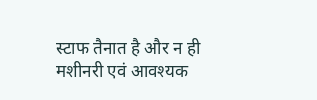स्टाफ तैनात है और न ही मशीनरी एवं आवश्यक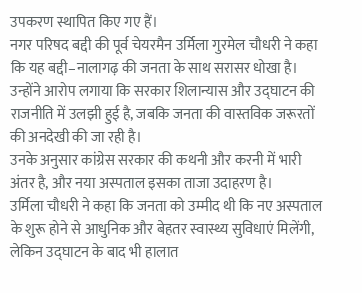उपकरण स्थापित किए गए हैं।
नगर परिषद बद्दी की पूर्व चेयरमैन उर्मिला गुरमेल चौधरी ने कहा कि यह बद्दी–नालागढ़ की जनता के साथ सरासर धोखा है। उन्होंने आरोप लगाया कि सरकार शिलान्यास और उद्घाटन की राजनीति में उलझी हुई है, जबकि जनता की वास्तविक जरूरतों की अनदेखी की जा रही है।
उनके अनुसार कांग्रेस सरकार की कथनी और करनी में भारी अंतर है, और नया अस्पताल इसका ताजा उदाहरण है।
उर्मिला चौधरी ने कहा कि जनता को उम्मीद थी कि नए अस्पताल के शुरू होने से आधुनिक और बेहतर स्वास्थ्य सुविधाएं मिलेंगी, लेकिन उद्घाटन के बाद भी हालात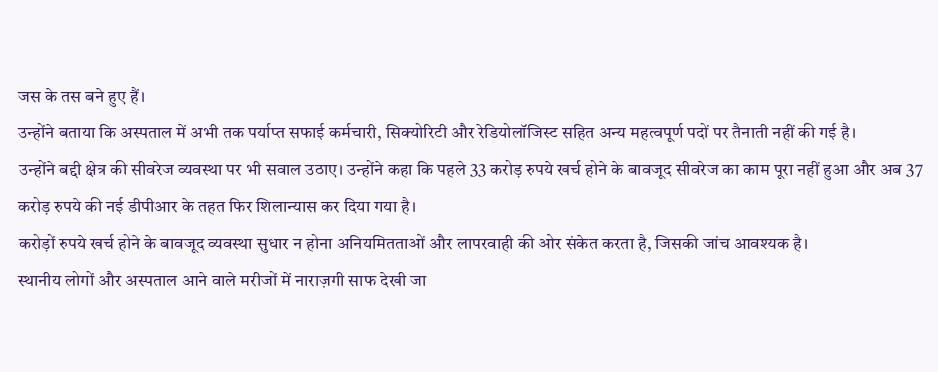जस के तस बने हुए हैं।
उन्होंने बताया कि अस्पताल में अभी तक पर्याप्त सफाई कर्मचारी, सिक्योरिटी और रेडियोलॉजिस्ट सहित अन्य महत्वपूर्ण पदों पर तैनाती नहीं की गई है।
उन्होंने बद्दी क्षेत्र की सीवरेज व्यवस्था पर भी सवाल उठाए। उन्होंने कहा कि पहले 33 करोड़ रुपये खर्च होने के बावजूद सीवरेज का काम पूरा नहीं हुआ और अब 37 करोड़ रुपये की नई डीपीआर के तहत फिर शिलान्यास कर दिया गया है।
करोड़ों रुपये खर्च होने के बावजूद व्यवस्था सुधार न होना अनियमितताओं और लापरवाही की ओर संकेत करता है, जिसकी जांच आवश्यक है।
स्थानीय लोगों और अस्पताल आने वाले मरीजों में नाराज़गी साफ देखी जा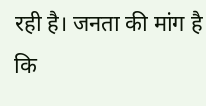रही है। जनता की मांग है कि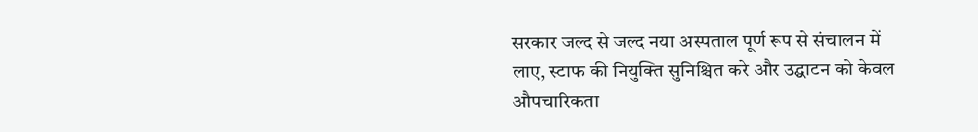सरकार जल्द से जल्द नया अस्पताल पूर्ण रूप से संचालन में लाए, स्टाफ की नियुक्ति सुनिश्चित करे और उद्घाटन को केवल औपचारिकता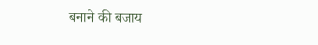बनाने की बजाय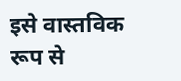इसे वास्तविक रूप से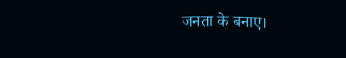जनता के बनाए।